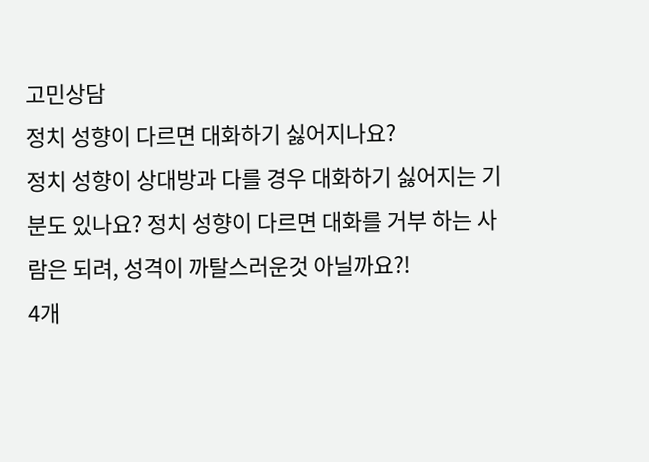고민상담
정치 성향이 다르면 대화하기 싫어지나요?
정치 성향이 상대방과 다를 경우 대화하기 싫어지는 기분도 있나요? 정치 성향이 다르면 대화를 거부 하는 사람은 되려, 성격이 까탈스러운것 아닐까요?!
4개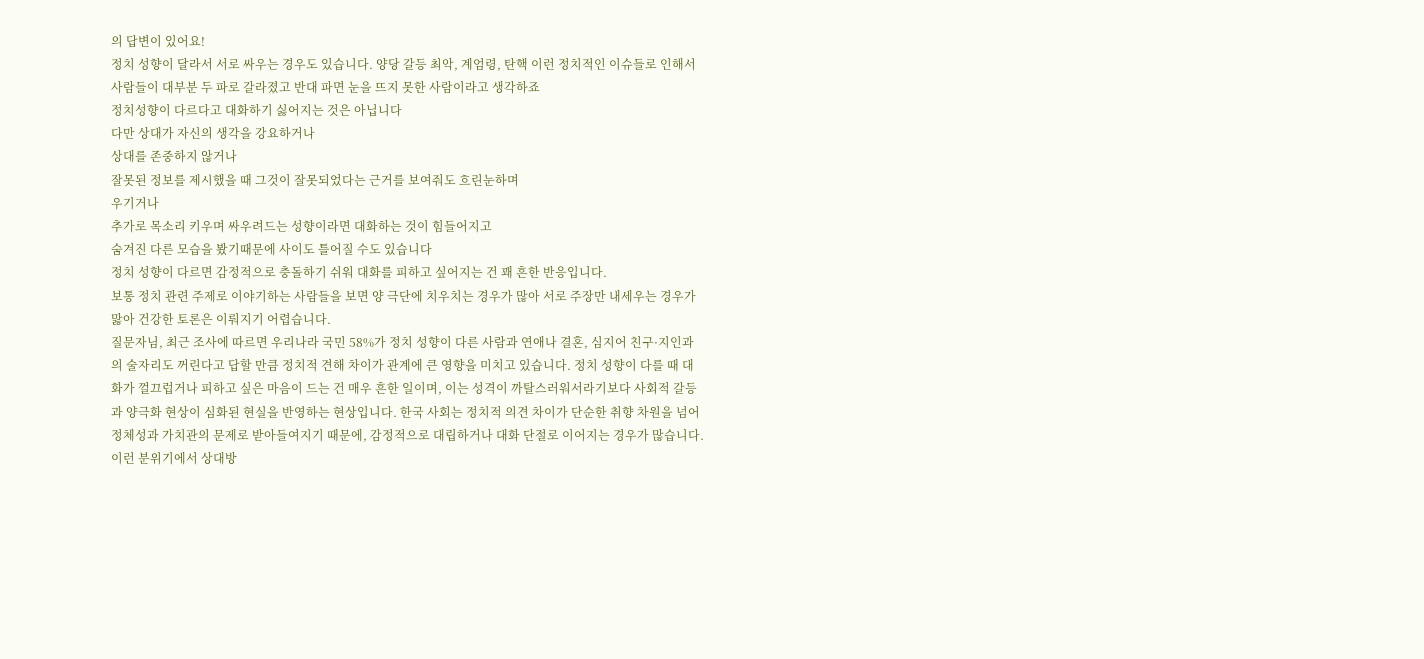의 답변이 있어요!
정치 성향이 달라서 서로 싸우는 경우도 있습니다. 양당 갈등 최악, 계엄령, 탄핵 이런 정치적인 이슈들로 인해서 사람들이 대부분 두 파로 갈라졌고 반대 파면 눈을 뜨지 못한 사람이라고 생각하죠
정치성향이 다르다고 대화하기 싫어지는 것은 아닙니다
다만 상대가 자신의 생각을 강요하거나
상대를 존중하지 않거나
잘못된 정보를 제시했을 때 그것이 잘못되었다는 근거를 보여줘도 흐린눈하며
우기거나
추가로 목소리 키우며 싸우려드는 성향이라면 대화하는 것이 힘들어지고
숨겨진 다른 모습을 봤기때문에 사이도 틀어질 수도 있습니다
정치 성향이 다르면 감정적으로 충돌하기 쉬워 대화를 피하고 싶어지는 건 꽤 흔한 반응입니다.
보통 정치 관련 주제로 이야기하는 사람들을 보면 양 극단에 치우치는 경우가 많아 서로 주장만 내세우는 경우가 맗아 건강한 토론은 이뤄지기 어렵습니다.
질문자님, 최근 조사에 따르면 우리나라 국민 58%가 정치 성향이 다른 사람과 연애나 결혼, 심지어 친구·지인과의 술자리도 꺼린다고 답할 만큼 정치적 견해 차이가 관계에 큰 영향을 미치고 있습니다. 정치 성향이 다를 때 대화가 껄끄럽거나 피하고 싶은 마음이 드는 건 매우 흔한 일이며, 이는 성격이 까탈스러워서라기보다 사회적 갈등과 양극화 현상이 심화된 현실을 반영하는 현상입니다. 한국 사회는 정치적 의견 차이가 단순한 취향 차원을 넘어 정체성과 가치관의 문제로 받아들여지기 때문에, 감정적으로 대립하거나 대화 단절로 이어지는 경우가 많습니다. 이런 분위기에서 상대방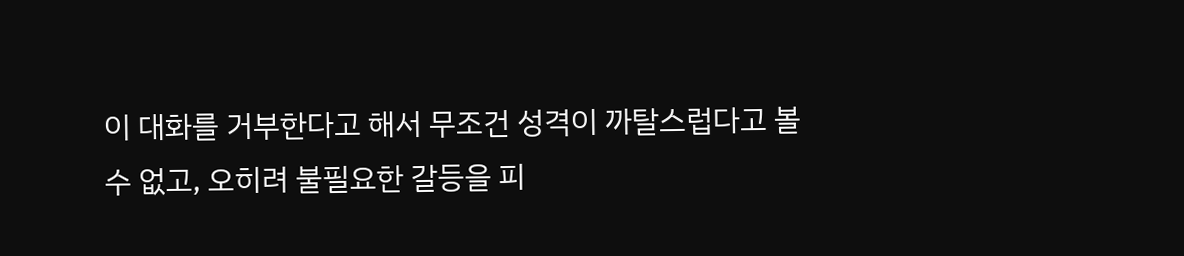이 대화를 거부한다고 해서 무조건 성격이 까탈스럽다고 볼 수 없고, 오히려 불필요한 갈등을 피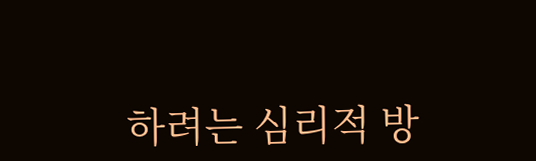하려는 심리적 방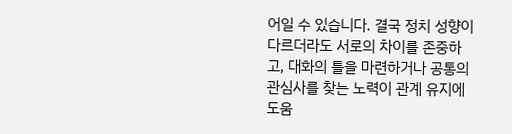어일 수 있습니다. 결국 정치 성향이 다르더라도 서로의 차이를 존중하고, 대화의 틀을 마련하거나 공통의 관심사를 찾는 노력이 관계 유지에 도움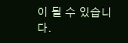이 될 수 있습니다.